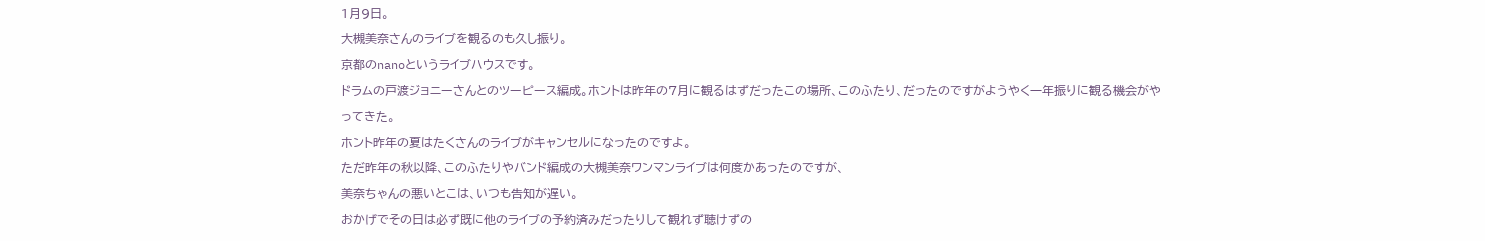1月9日。
大槻美奈さんのライブを観るのも久し振り。
京都のnanoというライブハウスです。
ドラムの戸渡ジョニーさんとのツーピース編成。ホントは昨年の7月に観るはずだったこの場所、このふたり、だったのですがようやく一年振りに観る機会がやってきた。
ホント昨年の夏はたくさんのライブがキャンセルになったのですよ。
ただ昨年の秋以降、このふたりやバンド編成の大槻美奈ワンマンライブは何度かあったのですが、
美奈ちゃんの悪いとこは、いつも告知が遅い。
おかげでその日は必ず既に他のライブの予約済みだったりして観れず聴けずの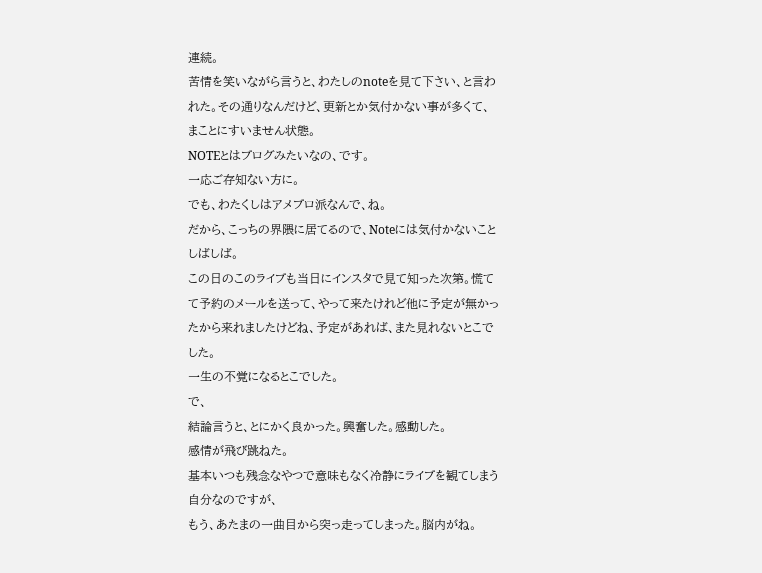連続。
苦情を笑いながら言うと、わたしのnoteを見て下さい、と言われた。その通りなんだけど、更新とか気付かない事が多くて、まことにすいません状態。
NOTEとはブログみたいなの、です。
一応ご存知ない方に。
でも、わたくしはアメブロ派なんで、ね。
だから、こっちの界隈に居てるので、Noteには気付かないことしばしば。
この日のこのライブも当日にインスタで見て知った次第。慌てて予約のメールを送って、やって来たけれど他に予定が無かったから来れましたけどね、予定があれば、また見れないとこでした。
一生の不覚になるとこでした。
で、
結論言うと、とにかく良かった。興奮した。感動した。
感情が飛び跳ねた。
基本いつも残念なやつで意味もなく冷静にライブを観てしまう自分なのですが、
もう、あたまの一曲目から突っ走ってしまった。脳内がね。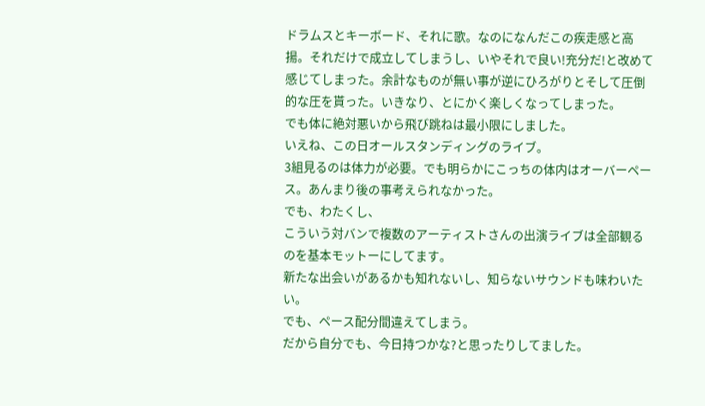ドラムスとキーボード、それに歌。なのになんだこの疾走感と高揚。それだけで成立してしまうし、いやそれで良い!充分だ!と改めて感じてしまった。余計なものが無い事が逆にひろがりとそして圧倒的な圧を貰った。いきなり、とにかく楽しくなってしまった。
でも体に絶対悪いから飛び跳ねは最小限にしました。
いえね、この日オールスタンディングのライブ。
3組見るのは体力が必要。でも明らかにこっちの体内はオーバーペース。あんまり後の事考えられなかった。
でも、わたくし、
こういう対バンで複数のアーティストさんの出演ライブは全部観るのを基本モットーにしてます。
新たな出会いがあるかも知れないし、知らないサウンドも味わいたい。
でも、ペース配分間違えてしまう。
だから自分でも、今日持つかな?と思ったりしてました。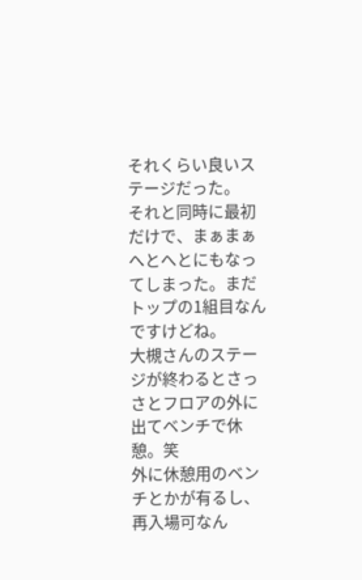それくらい良いステージだった。
それと同時に最初だけで、まぁまぁへとへとにもなってしまった。まだトップの1組目なんですけどね。
大槻さんのステージが終わるとさっさとフロアの外に出てベンチで休憩。笑
外に休憩用のベンチとかが有るし、再入場可なん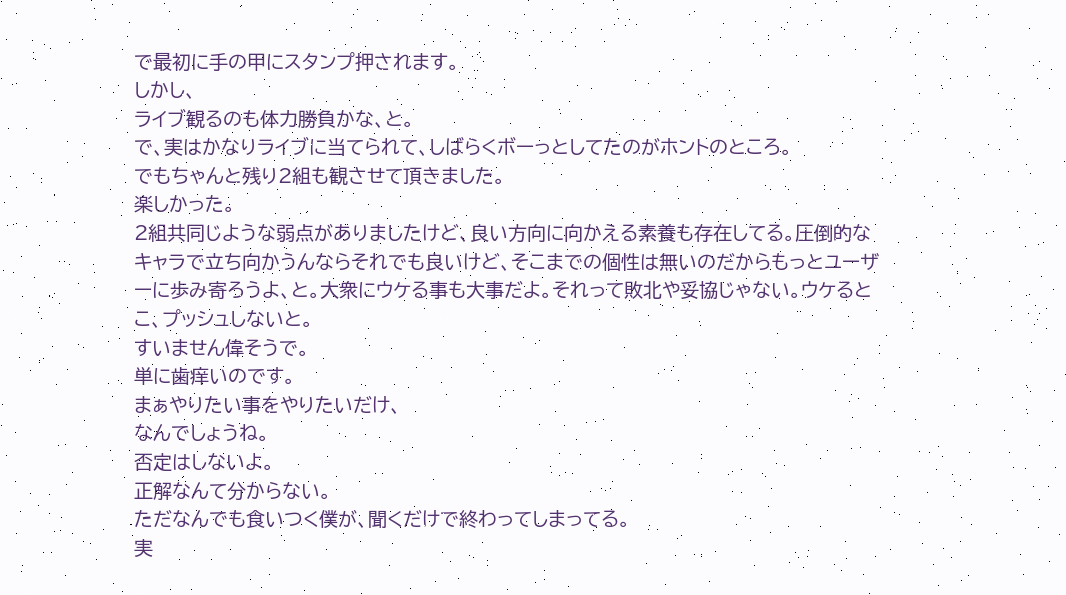で最初に手の甲にスタンプ押されます。
しかし、
ライブ観るのも体力勝負かな、と。
で、実はかなりライブに当てられて、しばらくボーっとしてたのがホントのところ。
でもちゃんと残り2組も観させて頂きました。
楽しかった。
2組共同じような弱点がありましたけど、良い方向に向かえる素養も存在してる。圧倒的なキャラで立ち向かうんならそれでも良いけど、そこまでの個性は無いのだからもっとユーザーに歩み寄ろうよ、と。大衆にウケる事も大事だよ。それって敗北や妥協じゃない。ウケるとこ、プッシュしないと。
すいません偉そうで。
単に歯痒いのです。
まぁやりたい事をやりたいだけ、
なんでしょうね。
否定はしないよ。
正解なんて分からない。
ただなんでも食いつく僕が、聞くだけで終わってしまってる。
実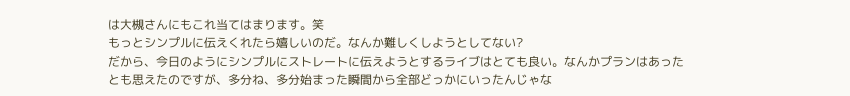は大槻さんにもこれ当てはまります。笑
もっとシンプルに伝えくれたら嬉しいのだ。なんか難しくしようとしてない?
だから、今日のようにシンプルにストレートに伝えようとするライブはとても良い。なんかプランはあったとも思えたのですが、多分ね、多分始まった瞬間から全部どっかにいったんじゃな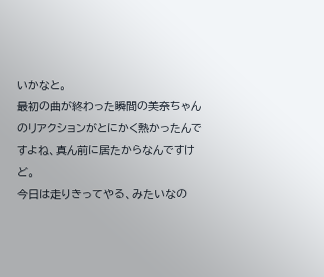いかなと。
最初の曲が終わった瞬間の美奈ちゃんのリアクションがとにかく熱かったんですよね、真ん前に居たからなんですけど。
今日は走りきってやる、みたいなの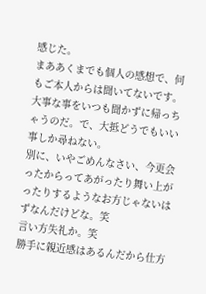感じた。
まああくまでも個人の感想で、何もご本人からは聞いてないです。
大事な事をいつも聞かずに帰っちゃうのだ。で、大抵どうでもいい事しか尋ねない。
別に、いやごめんなさい、今更会ったからってあがったり舞い上がったりするようなお方じゃないはずなんだけどな。笑
言い方失礼か。笑
勝手に親近感はあるんだから仕方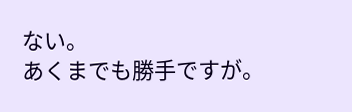ない。
あくまでも勝手ですが。